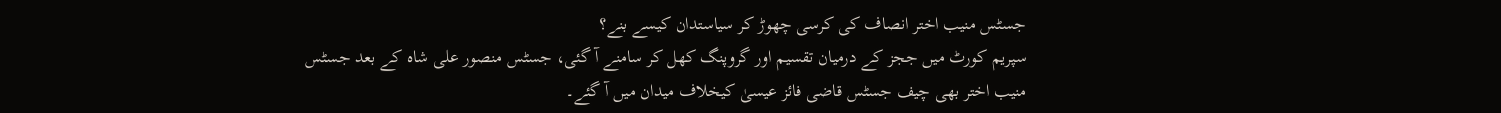جسٹس منیب اختر انصاف کی کرسی چھوڑ کر سیاستدان کیسے بنے؟
سپریم کورٹ میں ججز کے درمیان تقسیم اور گروپنگ کھل کر سامنے آ گئی، جسٹس منصور علی شاہ کے بعد جسٹس منیب اختر بھی چیف جسٹس قاضی فائز عیسیٰ کیخلاف میدان میں آ گئے۔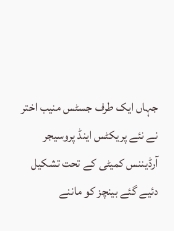جہاں ایک طرف جسٹس منیب اختر نے نئے پریکٹس اینڈ پروسیجر آرڈیننس کمیٹی کے تحت تشکیل دئیے گئے بینچز کو ماننے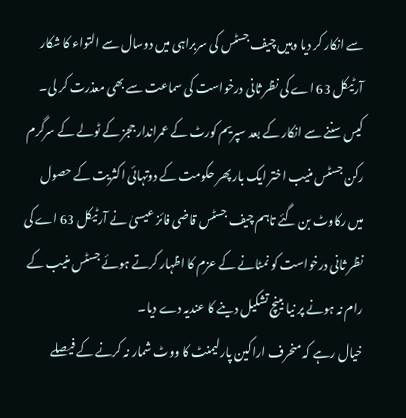سے انکار کر دیا وہیں چیف جسٹس کی سربراہی میں دوسال سے التواء کا شکار آرٹیکل 63 اے کی نظر ثانی درخواست کی سماعت سے بھی معذرت کر لی۔ کیس سننے سے انکار کے بعد سپریم کورٹ کے عمراندار ججز کے ٹولے کے سرگرم رکن جسٹس منیب اختر ایک بار پھر حکومت کے دوتہائی اکثریت کے حصول میں رکاوٹ بن گئے تاہم چیف جسٹس قاضی فائز عیسیٰ نے آرٹیکل 63 اے کی نظر ثانی درخواست کو نمٹانے کے عزم کا اظہار کرتے ہوئے جسٹس منیب کے رام نہ ہونے پر نیا بینچ تشکیل دینے کا عندیہ دے دیا۔
خیال رہے کہ منحرف اراکین پارلیمنٹ کا ووٹ شمار نہ کرنے کے فیصلے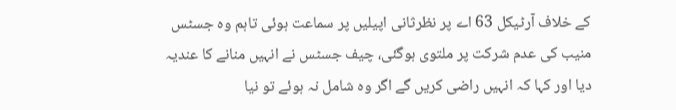کے خلاف آرٹیکل 63 اے پر نظرثانی اپیلیں پر سماعت ہوئی تاہم وہ جسٹس منیب کی عدم شرکت پر ملتوی ہوگئی، چیف جسٹس نے انہیں منانے کا عندیہ دیا اور کہا کہ انہیں راضی کریں گے اگر وہ شامل نہ ہوئے تو نیا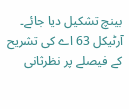بینچ تشکیل دیا جائے۔ آرٹیکل 63 اے کی تشریح کے فیصلے پر نظرثانی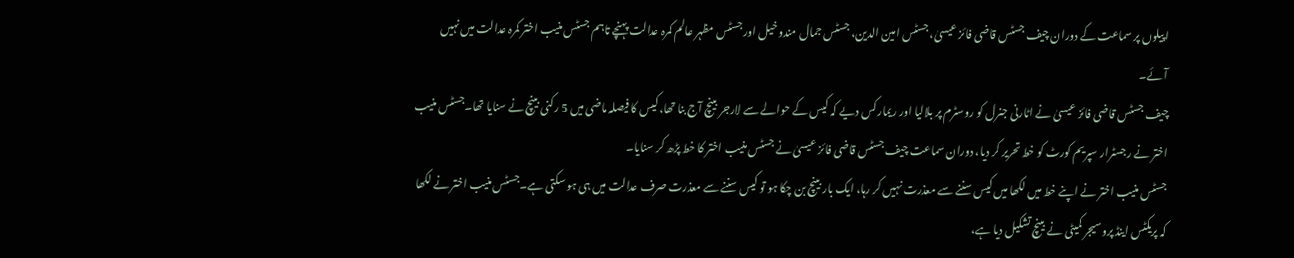اپیلوں پر سماعت کے دوران چیف جسٹس قاضی فائز عیسیٰ، جسٹس امین الدین، جسٹس جمال مندوخیل اور جسٹس مظہر عالم کمرہ عدالت پہنچے تاہم جسٹس منیب اختر کمرہ عدالت میں نہیں آئے۔
چیف جسٹس قاضی فائز عیسیٰ نے اٹارنی جنرل کو روسٹرم پر بلالیا اور ریمارکس دیے کہ کیس کے حوالے سے لارجر بینچ آج بنا تھا، کیس کا فیصلہ ماضی میں 5 رکنی بینچ نے سنایا تھا۔جسٹس منیب اختر نے رجسٹرار سپریم کورٹ کو خط تحریر کر دیا، دوران سماعت چیف جسٹس قاضی فائز عیسیٰ نے جسٹس منیب اختر کا خط پڑھ کر سنایا۔
جسٹس منیب اختر نے اپنے خط میں لکھا میں کیس سننے سے معذرت نہیں کر رہا، ایک بار بینچ بن چکا ہو تو کیس سننے سے معذرت صرف عدالت میں ہی ہو سکتی ہے۔جسٹس منیب اختر نے لکھا کہ پریکٹس اینڈ پروسیجر کمیٹی نے بینچ تشکیل دیا ہے،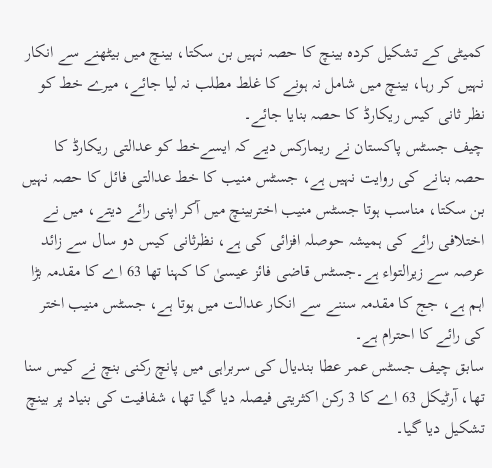کمیٹی کے تشکیل کردہ بینچ کا حصہ نہیں بن سکتا، بینچ میں بیٹھنے سے انکار نہیں کر رہا، بینچ میں شامل نہ ہونے کا غلط مطلب نہ لیا جائے، میرے خط کو نظر ثانی کیس ریکارڈ کا حصہ بنایا جائے۔
چیف جسٹس پاکستان نے ریمارکس دیے کہ ایسےخط کو عدالتی ریکارڈ کا حصہ بنانے کی روایت نہیں ہے، جسٹس منیب کا خط عدالتی فائل کا حصہ نہیں بن سکتا، مناسب ہوتا جسٹس منیب اختربینچ میں آکر اپنی رائے دیتے، میں نے اختلافی رائے کی ہمیشہ حوصلہ افزائی کی ہے، نظرثانی کیس دو سال سے زائد عرصہ سے زیرالتواء ہے۔جسٹس قاضی فائز عیسیٰ کا کہنا تھا 63 اے کا مقدمہ بڑا اہم ہے، جج کا مقدمہ سننے سے انکار عدالت میں ہوتا ہے، جسٹس منیب اختر کی رائے کا احترام ہے۔
سابق چیف جسٹس عمر عطا بندیال کی سربراہی میں پانچ رکنی بنچ نے کیس سنا تھا، آرٹیکل 63 اے کا 3 رکن اکثریتی فیصلہ دیا گیا تھا، شفافیت کی بنیاد پر بینچ تشکیل دیا گیا۔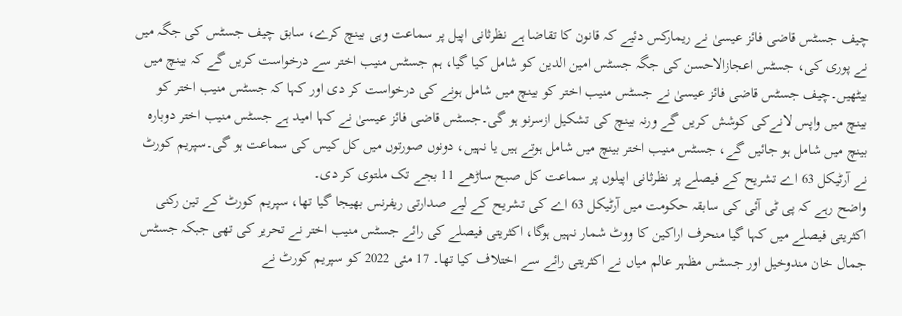چیف جسٹس قاضی فائز عیسیٰ نے ریمارکس دئیے کہ قانون کا تقاضا ہے نظرثانی اپیل پر سماعت وہی بینچ کرے، سابق چیف جسٹس کی جگہ میں نے پوری کی، جسٹس اعجازالاحسن کی جگہ جسٹس امین الدین کو شامل کیا گیا، ہم جسٹس منیب اختر سے درخواست کریں گے کہ بینچ میں بیٹھیں۔چیف جسٹس قاضی فائز عیسیٰ نے جسٹس منیب اختر کو بینچ میں شامل ہونے کی درخواست کر دی اور کہا کہ جسٹس منیب اختر کو بینچ میں واپس لانےکی کوشش کریں گے ورنہ بینچ کی تشکیل ازسرنو ہو گی۔جسٹس قاضی فائز عیسیٰ نے کہا امید ہے جسٹس منیب اختر دوبارہ بینچ میں شامل ہو جائیں گے، جسٹس منیب اختر بینچ میں شامل ہوتے ہیں یا نہیں، دونوں صورتوں میں کل کیس کی سماعت ہو گی۔سپریم کورٹ نے آرٹیکل 63 اے تشریح کے فیصلے پر نظرثانی اپیلوں پر سماعت کل صبح ساڑھے 11 بجے تک ملتوی کر دی۔
واضح رہے کہ پی ٹی آئی کی سابقہ حکومت میں آرٹیکل 63 اے کی تشریح کے لیے صدارتی ریفرنس بھیجا گیا تھا، سپریم کورٹ کے تین رکنی اکثریتی فیصلے میں کہا گیا منحرف اراکین کا ووٹ شمار نہیں ہوگا، اکثریتی فیصلے کی رائے جسٹس منیب اختر نے تحریر کی تھی جبکہ جسٹس جمال خان مندوخیل اور جسٹس مظہر عالم میاں نے اکثریتی رائے سے اختلاف کیا تھا۔ 17 مئی 2022 کو سپریم کورٹ نے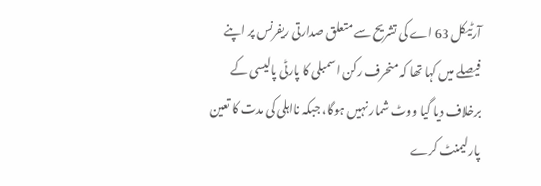آرٹیکل 63 اے کی تشریح سے متعلق صدارتی ریفرنس پر اپنے فیصلے میں کہا تھا کہ منحرف رکن اسمبلی کا پارٹی پالیسی کے برخلاف دیا گیا ووٹ شمار نہیں ہوگا، جبکہ نااہلی کی مدت کا تعین پارلیمنٹ کرے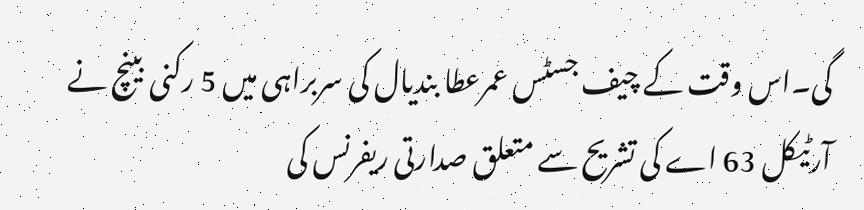گی۔اس وقت کے چیف جسٹس عمرعطا بندیال کی سربراہی میں 5 رکنی بینچ نے آرٹیکل 63 اے کی تشریح سے متعلق صدارتی ریفرنس کی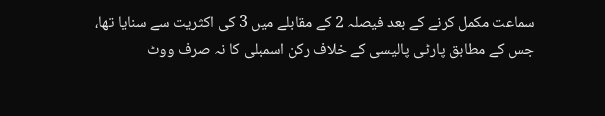سماعت مکمل کرنے کے بعد فیصلہ 2 کے مقابلے میں 3 کی اکثریت سے سنایا تھا، جس کے مطابق پارٹی پالیسی کے خلاف رکن اسمبلی کا نہ صرف ووٹ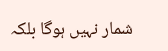شمار نہیں ہوگا بلکہ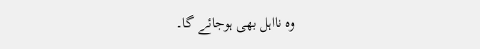وہ نااہل بھی ہوجائے گا۔